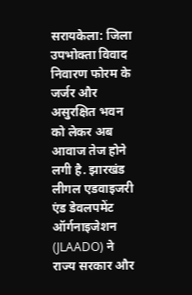सरायकेला: जिला उपभोक्ता विवाद निवारण फोरम के जर्जर और असुरक्षित भवन को लेकर अब आवाज तेज होने लगी है. झारखंड लीगल एडवाइजरी एंड डेवलपमेंट ऑर्गनाइजेशन (JLAADO) ने राज्य सरकार और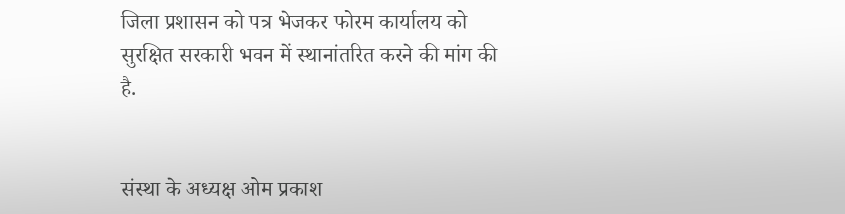जिला प्रशासन को पत्र भेजकर फोरम कार्यालय को सुरक्षित सरकारी भवन में स्थानांतरित करने की मांग की है.


संस्था के अध्यक्ष ओम प्रकाश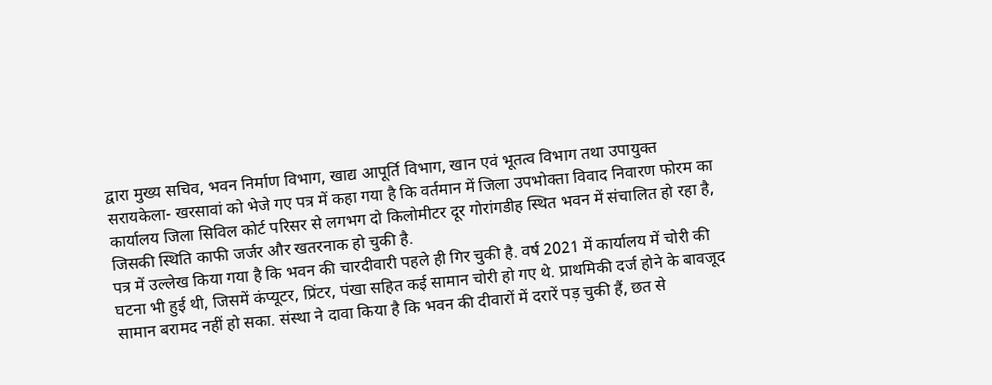द्वारा मुख्य सचिव, भवन निर्माण विभाग, खाद्य आपूर्ति विभाग, खान एवं भूतत्व विभाग तथा उपायुक्त सरायकेला- खरसावां को भेजे गए पत्र में कहा गया है कि वर्तमान में जिला उपभोक्ता विवाद निवारण फोरम का कार्यालय जिला सिविल कोर्ट परिसर से लगभग दो किलोमीटर दूर गोरांगडीह स्थित भवन में संचालित हो रहा है, जिसकी स्थिति काफी जर्जर और खतरनाक हो चुकी है.
पत्र में उल्लेख किया गया है कि भवन की चारदीवारी पहले ही गिर चुकी है. वर्ष 2021 में कार्यालय में चोरी की घटना भी हुई थी, जिसमें कंप्यूटर, प्रिंटर, पंखा सहित कई सामान चोरी हो गए थे. प्राथमिकी दर्ज होने के बावजूद सामान बरामद नहीं हो सका. संस्था ने दावा किया है कि भवन की दीवारों में दरारें पड़ चुकी हैं, छत से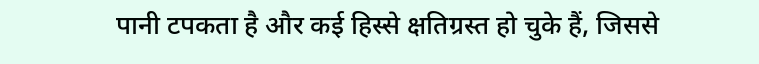पानी टपकता है और कई हिस्से क्षतिग्रस्त हो चुके हैं, जिससे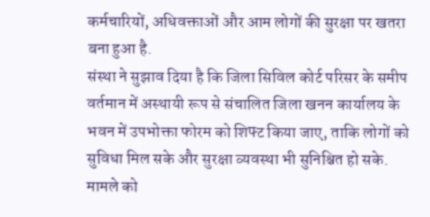कर्मचारियों, अधिवक्ताओं और आम लोगों की सुरक्षा पर खतरा बना हुआ है.
संस्था ने सुझाव दिया है कि जिला सिविल कोर्ट परिसर के समीप वर्तमान में अस्थायी रूप से संचालित जिला खनन कार्यालय के भवन में उपभोक्ता फोरम को शिफ्ट किया जाए, ताकि लोगों को सुविधा मिल सके और सुरक्षा व्यवस्था भी सुनिश्चित हो सके.
मामले को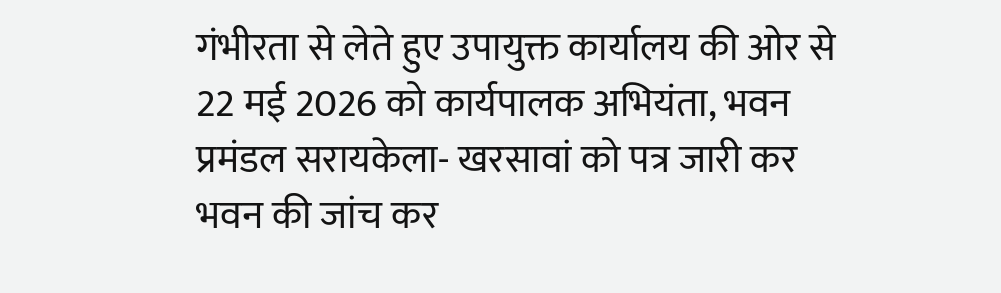गंभीरता से लेते हुए उपायुक्त कार्यालय की ओर से 22 मई 2026 को कार्यपालक अभियंता, भवन प्रमंडल सरायकेला- खरसावां को पत्र जारी कर भवन की जांच कर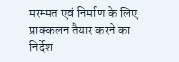मरम्मत एवं निर्माण के लिए प्राक्कलन तैयार करने का निर्देश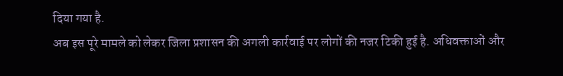दिया गया है.
अब इस पूरे मामले को लेकर जिला प्रशासन की अगली कार्रवाई पर लोगों की नजर टिकी हुई है. अधिवक्ताओं और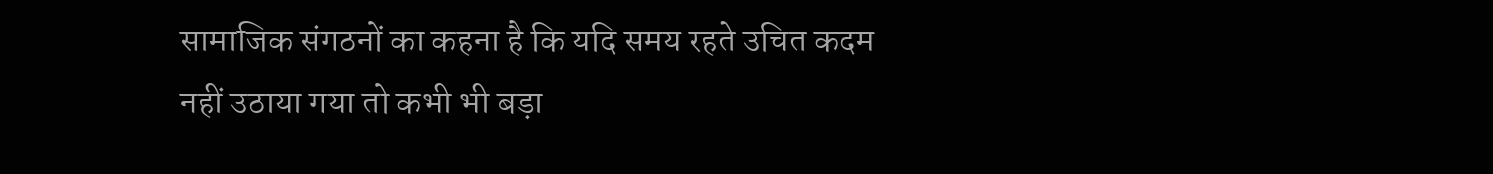सामाजिक संगठनों का कहना है कि यदि समय रहते उचित कदम नहीं उठाया गया तो कभी भी बड़ा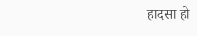हादसा हो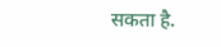सकता है.